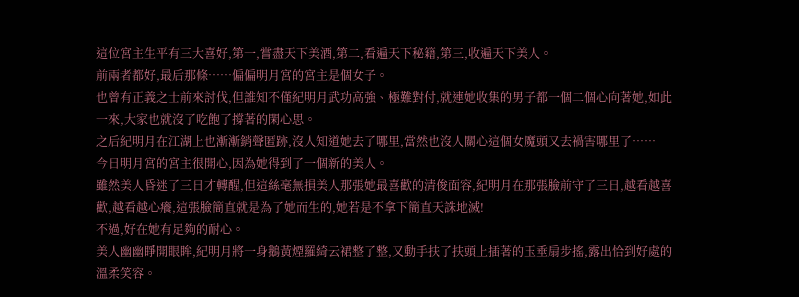這位宮主生平有三大喜好,第一,嘗盡天下美酒,第二,看遍天下秘籍,第三,收遍天下美人。
前兩者都好,最后那條……偏偏明月宮的宮主是個女子。
也曾有正義之士前來討伐,但誰知不僅紀明月武功高強、極難對付,就連她收集的男子都一個二個心向著她,如此一來,大家也就沒了吃飽了撐著的閑心思。
之后紀明月在江湖上也漸漸銷聲匿跡,沒人知道她去了哪里,當然也沒人關心這個女魔頭又去禍害哪里了……
今日明月宮的宮主很開心,因為她得到了一個新的美人。
雖然美人昏迷了三日才轉醒,但這絲毫無損美人那張她最喜歡的清俊面容,紀明月在那張臉前守了三日,越看越喜歡,越看越心癢,這張臉簡直就是為了她而生的,她若是不拿下簡直天誅地滅!
不過,好在她有足夠的耐心。
美人幽幽睜開眼眸,紀明月將一身鵝黃煙羅綺云裙整了整,又動手扶了扶頭上插著的玉垂扇步搖,露出恰到好處的溫柔笑容。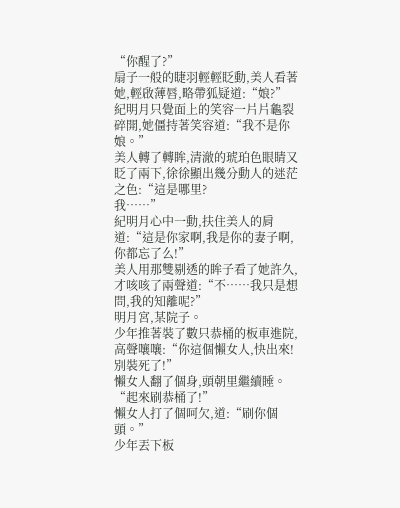“你醒了?”
扇子一般的睫羽輕輕眨動,美人看著她,輕啟薄唇,略帶狐疑道:“娘?”
紀明月只覺面上的笑容一片片龜裂碎開,她僵持著笑容道:“我不是你娘。”
美人轉了轉眸,清澈的琥珀色眼睛又眨了兩下,徐徐顯出幾分動人的迷茫之色:“這是哪里?
我……”
紀明月心中一動,扶住美人的肩道:“這是你家啊,我是你的妻子啊,你都忘了么!”
美人用那雙剔透的眸子看了她許久,才咳咳了兩聲道:“不……我只是想問,我的知離呢?”
明月宮,某院子。
少年推著裝了數只恭桶的板車進院,高聲嚷嚷:“你這個懶女人,快出來!別裝死了!”
懶女人翻了個身,頭朝里繼續睡。
“起來刷恭桶了!”
懶女人打了個呵欠,道:“刷你個頭。”
少年丟下板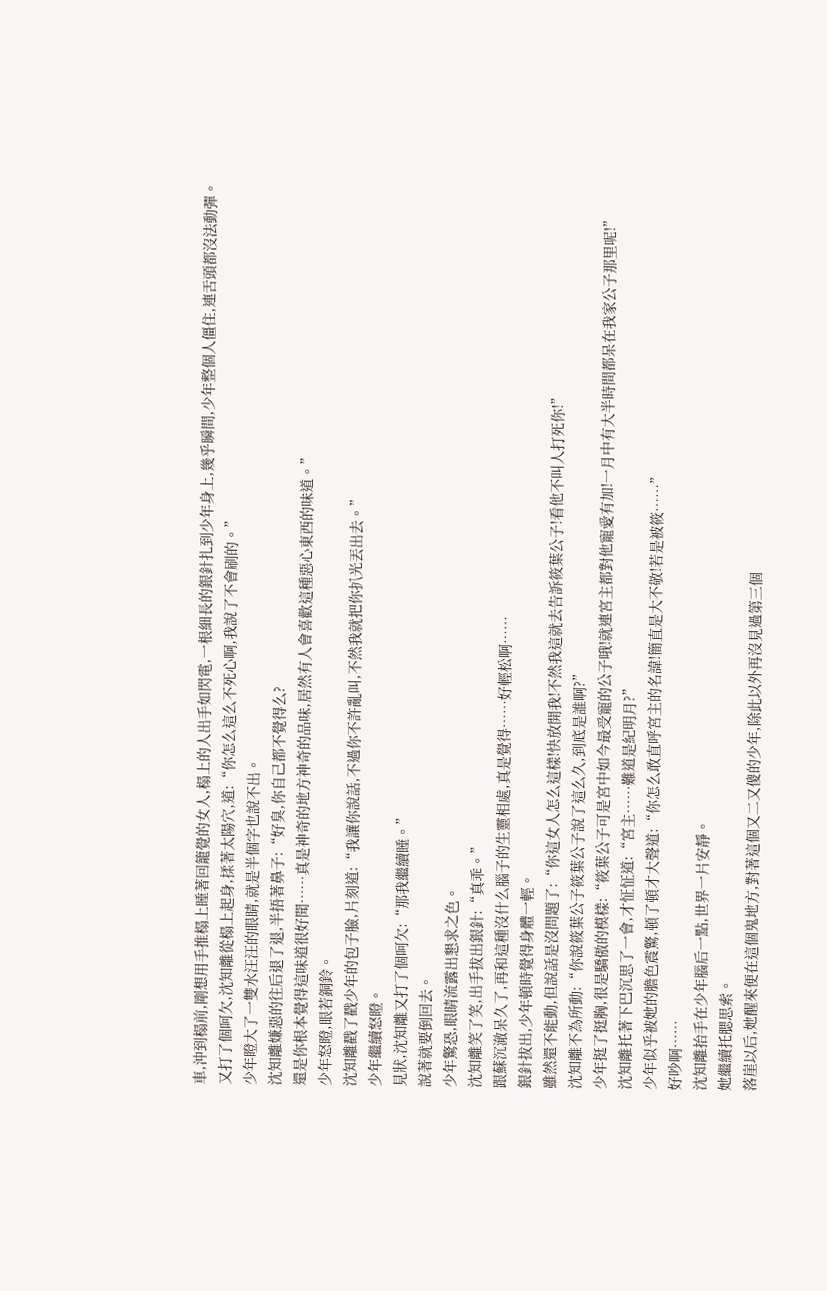車,沖到榻前,剛想用手推榻上睡著回籠覺的女人,榻上的人出手如閃電,一根細長的銀針扎到少年身上,幾乎瞬間,少年整個人僵住,連舌頭都沒法動彈。
又打了個呵欠,沈知離從榻上起身,揉著太陽穴,道:“你怎么這么不死心啊,我說了不會刷的。”
少年瞪大了一雙水汪汪的眼睛,就是半個字也說不出。
沈知離嫌惡的往后退了退,半捂著鼻子:“好臭,你自己都不覺得么?
還是你根本覺得這味道很好聞……真是神奇的地方神奇的品味,居然有人會喜歡這種惡心東西的味道。”
少年怒瞪,眼若銅鈴。
沈知離戳了戳少年的包子臉,片刻道:“我讓你說話,不過你不許亂叫,不然我就把你扒光丟出去。”
少年繼續怒瞪。
見狀,沈知離又打了個呵欠:“那我繼續睡。”
說著就要倒回去。
少年驚恐,眼睛流露出懇求之色。
沈知離笑了笑,出手拔出銀針:“真乖。”
跟蘇沉澈呆久了,再和這種沒什么腦子的生靈相處,真是覺得……好輕松啊……
銀針拔出,少年頓時覺得身體一輕。
雖然還不能動,但說話是沒問題了:“你這女人怎么這樣!快放開我!不然我這就去告訴筱葉公子!看他不叫人打死你!”
沈知離不為所動:“你說筱葉公子筱葉公子說了這么久,到底是誰啊?”
少年挺了挺胸,很是驕傲的模樣:“筱葉公子可是宮中如今最受寵的公子哦!就連宮主都對他寵愛有加!一月中有大半時間都呆在我家公子那里呢!”
沈知離托著下巴沉思了一會,才怔怔道:“宮主……難道是紀明月?”
少年似乎被她的膽色震驚,頓了頓才大聲道:“你怎么敢直呼宮主的名諱!簡直是大不敬!若是被筱……”
好吵啊……
沈知離抬手在少年腦后一點,世界一片安靜。
她繼續托腮思索。
落崖以后,她醒來便在這個鬼地方,對著這個又二又傻的少年,除此以外再沒見過第三個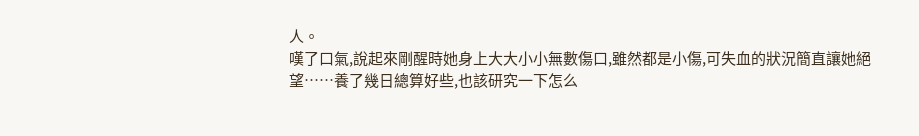人。
嘆了口氣,說起來剛醒時她身上大大小小無數傷口,雖然都是小傷,可失血的狀況簡直讓她絕望……養了幾日總算好些,也該研究一下怎么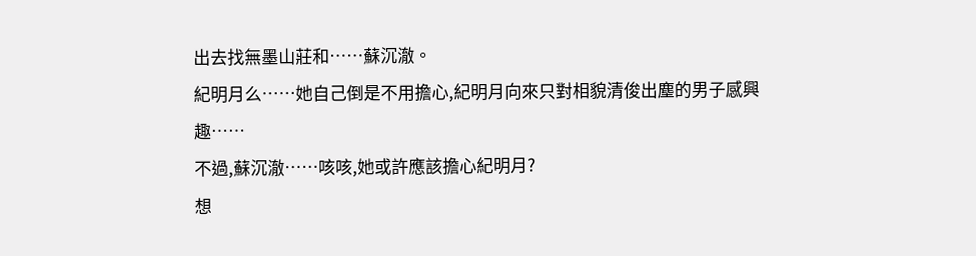出去找無墨山莊和……蘇沉澈。
紀明月么……她自己倒是不用擔心,紀明月向來只對相貌清俊出塵的男子感興趣……
不過,蘇沉澈……咳咳,她或許應該擔心紀明月?
想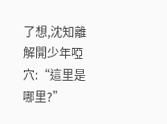了想,沈知離解開少年啞穴:“這里是哪里?”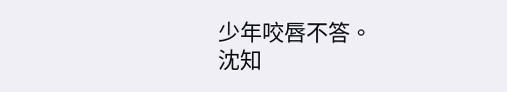少年咬唇不答。
沈知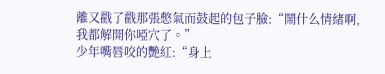離又戳了戳那張憋氣而鼓起的包子臉:“鬧什么情緒啊,我都解開你啞穴了。”
少年嘴唇咬的艷紅:“身上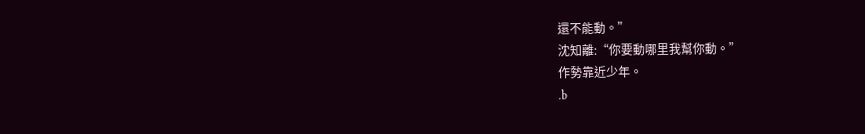還不能動。”
沈知離:“你要動哪里我幫你動。”
作勢靠近少年。
.b